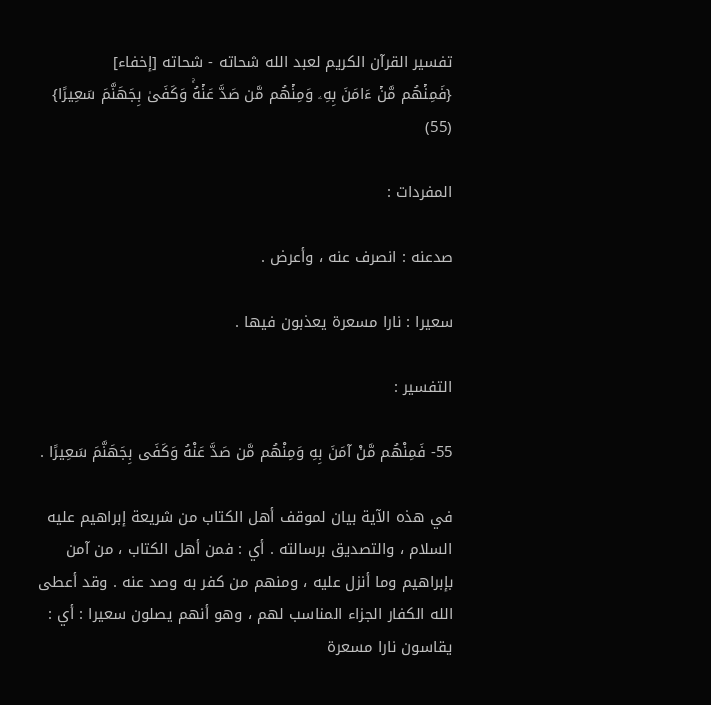تفسير القرآن الكريم لعبد الله شحاته - شحاته [إخفاء]
{فَمِنۡهُم مَّنۡ ءَامَنَ بِهِۦ وَمِنۡهُم مَّن صَدَّ عَنۡهُۚ وَكَفَىٰ بِجَهَنَّمَ سَعِيرًا} (55)

المفردات :

صدعنه : انصرف عنه ، وأعرض .

سعيرا : نارا مسعرة يعذبون فيها .

التفسير :

55- فَمِنْهُم مَّنْ آمَنَ بِهِ وَمِنْهُم مَّن صَدَّ عَنْهُ وَكَفَى بِجَهَنَّمَ سَعِيرًا .

في هذه الآية بيان لموقف أهل الكتاب من شريعة إبراهيم عليه السلام ، والتصديق برسالته . أي : فمن أهل الكتاب ، من آمن بإبراهيم وما أنزل عليه ، ومنهم من كفر به وصد عنه . وقد أعطى الله الكفار الجزاء المناسب لهم ، وهو أنهم يصلون سعيرا : أي : يقاسون نارا مسعرة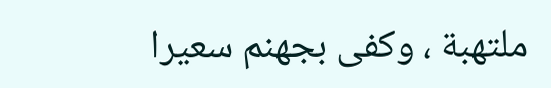ملتهبة ، وكفى بجهنم سعيرا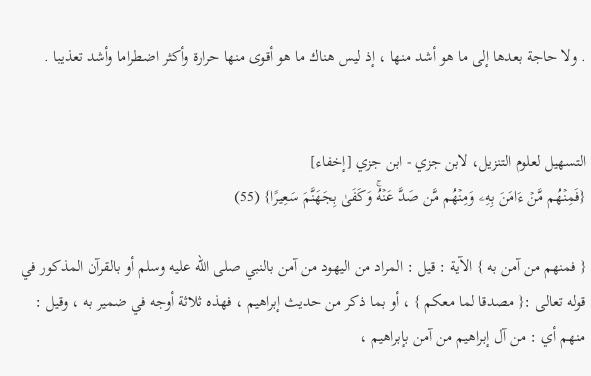. ولا حاجة بعدها إلى ما هو أشد منها ، إذ ليس هناك ما هو أقوى منها حرارة وأكثر اضطراما وأشد تعذيبا .


التسهيل لعلوم التنزيل، لابن جزي - ابن جزي [إخفاء]
{فَمِنۡهُم مَّنۡ ءَامَنَ بِهِۦ وَمِنۡهُم مَّن صَدَّ عَنۡهُۚ وَكَفَىٰ بِجَهَنَّمَ سَعِيرًا} (55)

{ فمنهم من آمن به } الآية : قيل : المراد من اليهود من آمن بالنبي صلى الله عليه وسلم أو بالقرآن المذكور في قوله تعالى :{ مصدقا لما معكم } ، أو بما ذكر من حديث إبراهيم ، فهذه ثلاثة أوجه في ضمير به ، وقيل : منهم أي : من آل إبراهيم من آمن بإبراهيم ،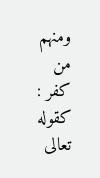ومنهم من كفر : كقوله تعالى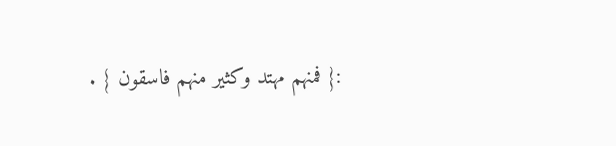:{ فمنهم مهتد وكثير منهم فاسقون } .